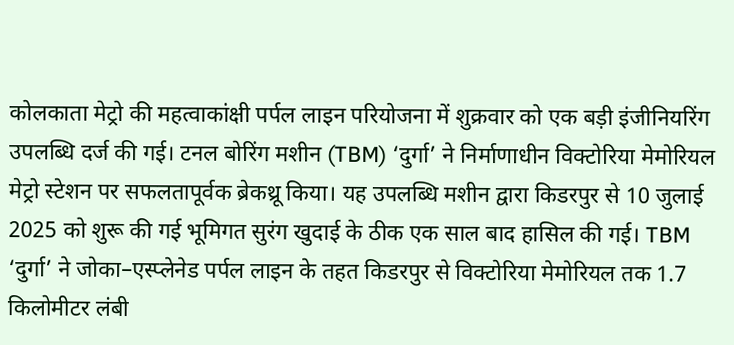कोलकाता मेट्रो की महत्वाकांक्षी पर्पल लाइन परियोजना में शुक्रवार को एक बड़ी इंजीनियरिंग उपलब्धि दर्ज की गई। टनल बोरिंग मशीन (TBM) ‘दुर्गा’ ने निर्माणाधीन विक्टोरिया मेमोरियल मेट्रो स्टेशन पर सफलतापूर्वक ब्रेकथ्रू किया। यह उपलब्धि मशीन द्वारा किडरपुर से 10 जुलाई 2025 को शुरू की गई भूमिगत सुरंग खुदाई के ठीक एक साल बाद हासिल की गई। TBM ‘दुर्गा’ ने जोका–एस्प्लेनेड पर्पल लाइन के तहत किडरपुर से विक्टोरिया मेमोरियल तक 1.7 किलोमीटर लंबी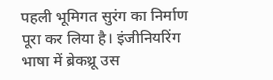पहली भूमिगत सुरंग का निर्माण पूरा कर लिया है। इंजीनियरिंग भाषा में ब्रेकथ्रू उस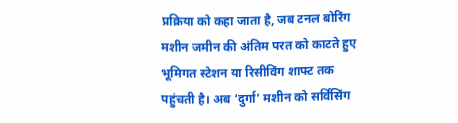प्रक्रिया को कहा जाता है, जब टनल बोरिंग मशीन जमीन की अंतिम परत को काटते हुए भूमिगत स्टेशन या रिसीविंग शाफ्ट तक पहुंचती है। अब ‘दुर्गा’ मशीन को सर्विसिंग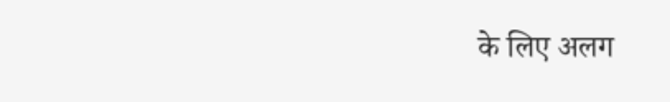के लिए अलग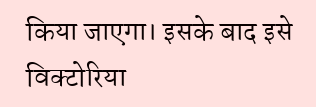किया जाएगा। इसके बाद इसे विक्टोरिया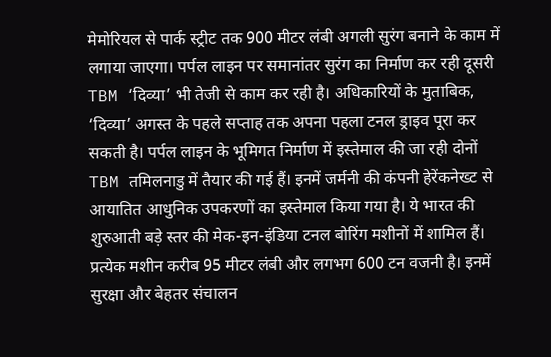मेमोरियल से पार्क स्ट्रीट तक 900 मीटर लंबी अगली सुरंग बनाने के काम में लगाया जाएगा। पर्पल लाइन पर समानांतर सुरंग का निर्माण कर रही दूसरी TBM ‘दिव्या’ भी तेजी से काम कर रही है। अधिकारियों के मुताबिक, ‘दिव्या’ अगस्त के पहले सप्ताह तक अपना पहला टनल ड्राइव पूरा कर सकती है। पर्पल लाइन के भूमिगत निर्माण में इस्तेमाल की जा रही दोनों TBM तमिलनाडु में तैयार की गई हैं। इनमें जर्मनी की कंपनी हेरेंकनेख्ट से आयातित आधुनिक उपकरणों का इस्तेमाल किया गया है। ये भारत की शुरुआती बड़े स्तर की मेक-इन-इंडिया टनल बोरिंग मशीनों में शामिल हैं। प्रत्येक मशीन करीब 95 मीटर लंबी और लगभग 600 टन वजनी है। इनमें सुरक्षा और बेहतर संचालन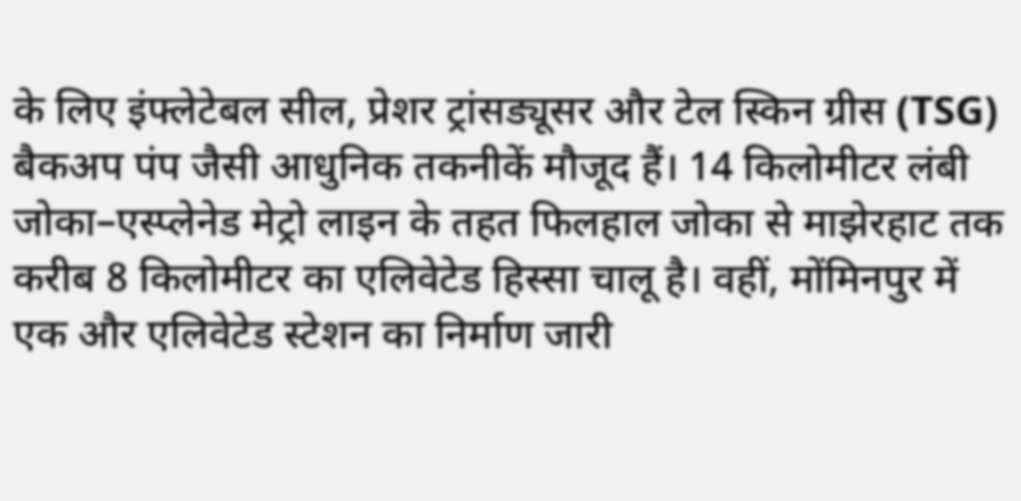के लिए इंफ्लेटेबल सील, प्रेशर ट्रांसड्यूसर और टेल स्किन ग्रीस (TSG) बैकअप पंप जैसी आधुनिक तकनीकें मौजूद हैं। 14 किलोमीटर लंबी जोका–एस्प्लेनेड मेट्रो लाइन के तहत फिलहाल जोका से माझेरहाट तक करीब 8 किलोमीटर का एलिवेटेड हिस्सा चालू है। वहीं, मोंमिनपुर में एक और एलिवेटेड स्टेशन का निर्माण जारी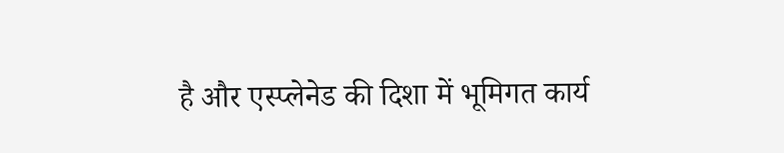है और एस्प्लेनेड की दिशा में भूमिगत कार्य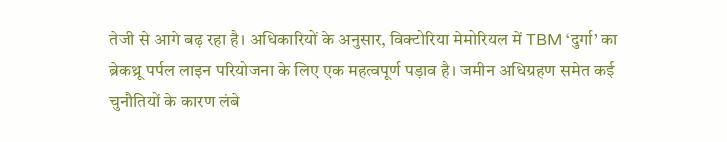तेजी से आगे बढ़ रहा है। अधिकारियों के अनुसार, विक्टोरिया मेमोरियल में TBM ‘दुर्गा’ का ब्रेकथ्रू पर्पल लाइन परियोजना के लिए एक महत्वपूर्ण पड़ाव है। जमीन अधिग्रहण समेत कई चुनौतियों के कारण लंबे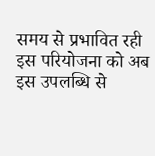समय से प्रभावित रही इस परियोजना को अब इस उपलब्धि से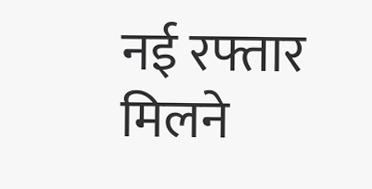नई रफ्तार मिलने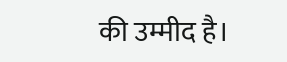की उम्मीद है।